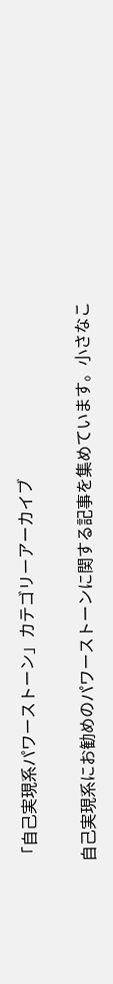「自己実現系パワーストーン」カテゴリーアーカイブ

自己実現系にお勧めのパワーストーンに関する記事を集めています。小さなこ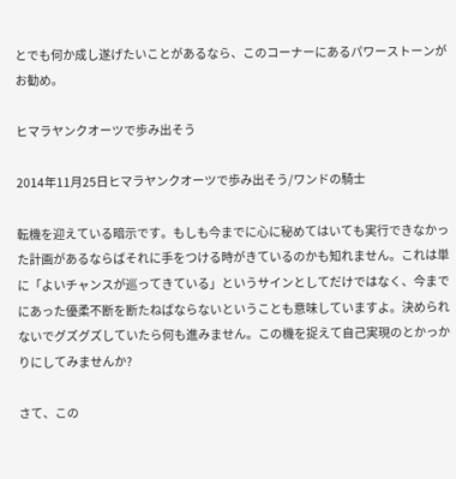とでも何か成し遂げたいことがあるなら、このコーナーにあるパワーストーンがお勧め。

ヒマラヤンクオーツで歩み出そう

2014年11月25日ヒマラヤンクオーツで歩み出そう/ワンドの騎士

転機を迎えている暗示です。もしも今までに心に秘めてはいても実行できなかった計画があるならばそれに手をつける時がきているのかも知れません。これは単に「よいチャンスが巡ってきている」というサインとしてだけではなく、今までにあった優柔不断を断たねばならないということも意味していますよ。決められないでグズグズしていたら何も進みません。この機を捉えて自己実現のとかっかりにしてみませんか?

さて、この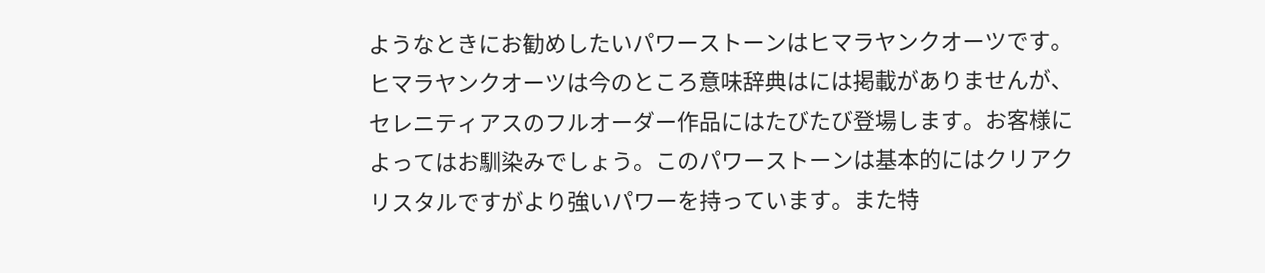ようなときにお勧めしたいパワーストーンはヒマラヤンクオーツです。ヒマラヤンクオーツは今のところ意味辞典はには掲載がありませんが、セレニティアスのフルオーダー作品にはたびたび登場します。お客様によってはお馴染みでしょう。このパワーストーンは基本的にはクリアクリスタルですがより強いパワーを持っています。また特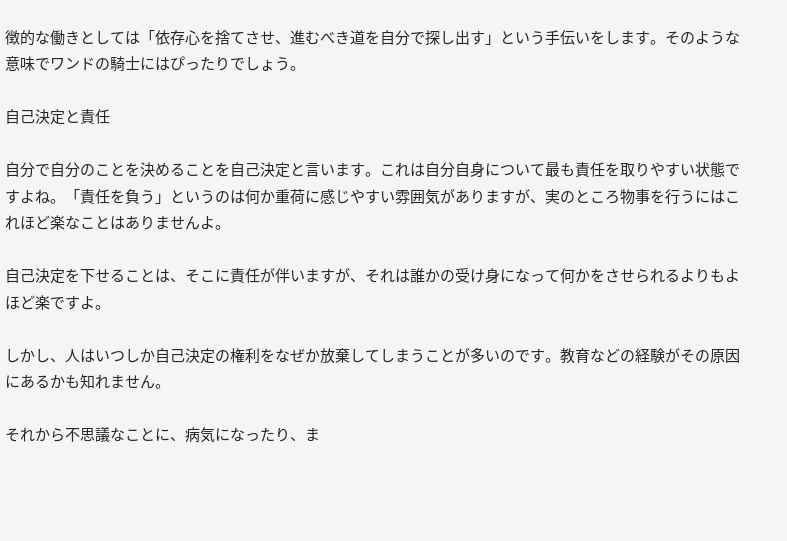徴的な働きとしては「依存心を捨てさせ、進むべき道を自分で探し出す」という手伝いをします。そのような意味でワンドの騎士にはぴったりでしょう。

自己決定と責任

自分で自分のことを決めることを自己決定と言います。これは自分自身について最も責任を取りやすい状態ですよね。「責任を負う」というのは何か重荷に感じやすい雰囲気がありますが、実のところ物事を行うにはこれほど楽なことはありませんよ。

自己決定を下せることは、そこに責任が伴いますが、それは誰かの受け身になって何かをさせられるよりもよほど楽ですよ。

しかし、人はいつしか自己決定の権利をなぜか放棄してしまうことが多いのです。教育などの経験がその原因にあるかも知れません。

それから不思議なことに、病気になったり、ま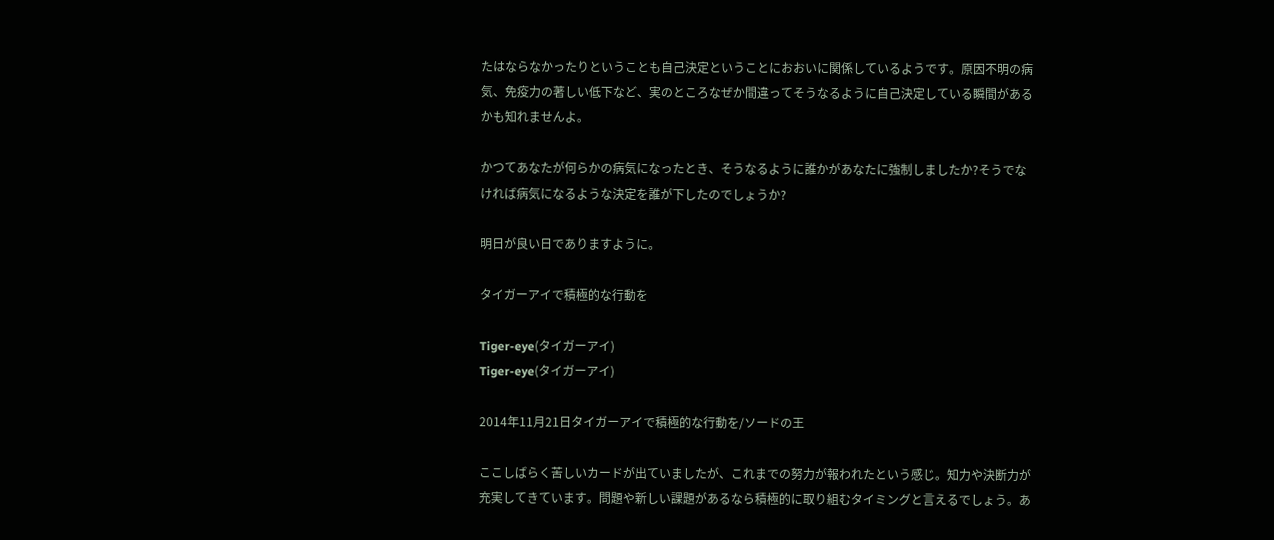たはならなかったりということも自己決定ということにおおいに関係しているようです。原因不明の病気、免疫力の著しい低下など、実のところなぜか間違ってそうなるように自己決定している瞬間があるかも知れませんよ。

かつてあなたが何らかの病気になったとき、そうなるように誰かがあなたに強制しましたか?そうでなければ病気になるような決定を誰が下したのでしょうか?

明日が良い日でありますように。

タイガーアイで積極的な行動を

Tiger-eye(タイガーアイ)
Tiger-eye(タイガーアイ)

2014年11月21日タイガーアイで積極的な行動を/ソードの王

ここしばらく苦しいカードが出ていましたが、これまでの努力が報われたという感じ。知力や決断力が充実してきています。問題や新しい課題があるなら積極的に取り組むタイミングと言えるでしょう。あ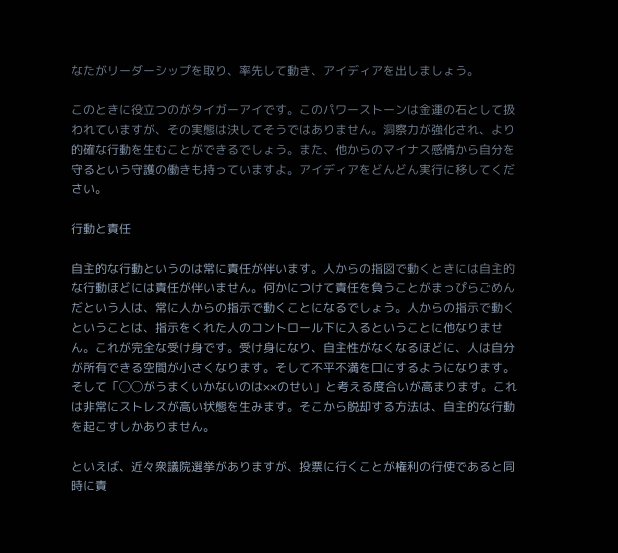なたがリーダーシップを取り、率先して動き、アイディアを出しましょう。

このときに役立つのがタイガーアイです。このパワーストーンは金運の石として扱われていますが、その実態は決してそうではありません。洞察力が強化され、より的確な行動を生むことができるでしょう。また、他からのマイナス感情から自分を守るという守護の働きも持っていますよ。アイディアをどんどん実行に移してください。

行動と責任

自主的な行動というのは常に責任が伴います。人からの指図で動くときには自主的な行動ほどには責任が伴いません。何かにつけて責任を負うことがまっぴらごめんだという人は、常に人からの指示で動くことになるでしょう。人からの指示で動くということは、指示をくれた人のコントロール下に入るということに他なりません。これが完全な受け身です。受け身になり、自主性がなくなるほどに、人は自分が所有できる空間が小さくなります。そして不平不満を口にするようになります。そして「◯◯がうまくいかないのは××のせい」と考える度合いが高まります。これは非常にストレスが高い状態を生みます。そこから脱却する方法は、自主的な行動を起こすしかありません。

といえば、近々衆議院選挙がありますが、投票に行くことが権利の行使であると同時に責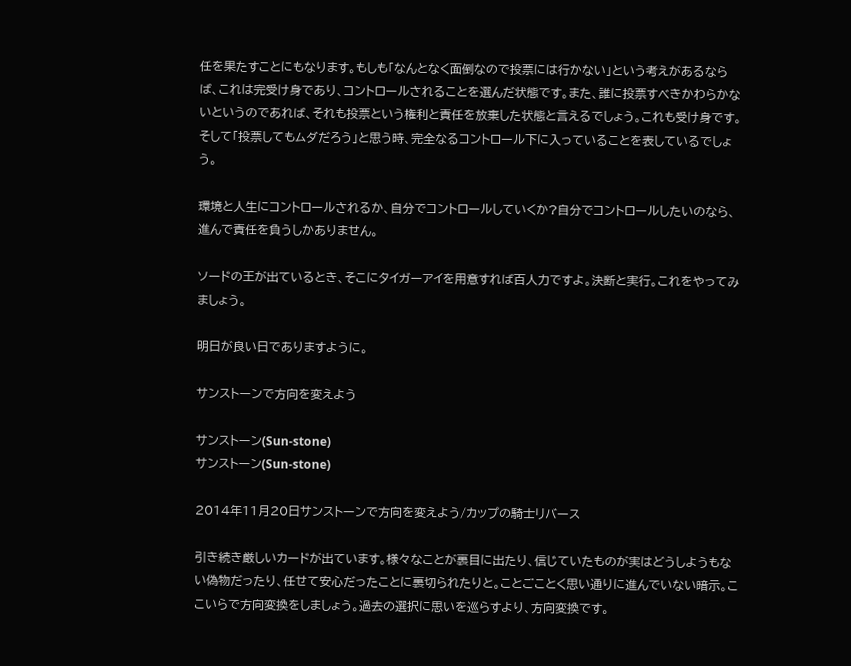任を果たすことにもなります。もしも「なんとなく面倒なので投票には行かない」という考えがあるならば、これは完受け身であり、コントロールされることを選んだ状態です。また、誰に投票すべきかわらかないというのであれば、それも投票という権利と責任を放棄した状態と言えるでしょう。これも受け身です。そして「投票してもムダだろう」と思う時、完全なるコントロール下に入っていることを表しているでしょう。

環境と人生にコントロールされるか、自分でコントロールしていくか?自分でコントロールしたいのなら、進んで責任を負うしかありません。

ソードの王が出ているとき、そこにタイガーアイを用意すれば百人力ですよ。決断と実行。これをやってみましょう。

明日が良い日でありますように。

サンストーンで方向を変えよう

サンストーン(Sun-stone)
サンストーン(Sun-stone)

2014年11月20日サンストーンで方向を変えよう/カップの騎士リバース

引き続き厳しいカードが出ています。様々なことが裏目に出たり、信じていたものが実はどうしようもない偽物だったり、任せて安心だったことに裏切られたりと。ことごことく思い通りに進んでいない暗示。ここいらで方向変換をしましょう。過去の選択に思いを巡らすより、方向変換です。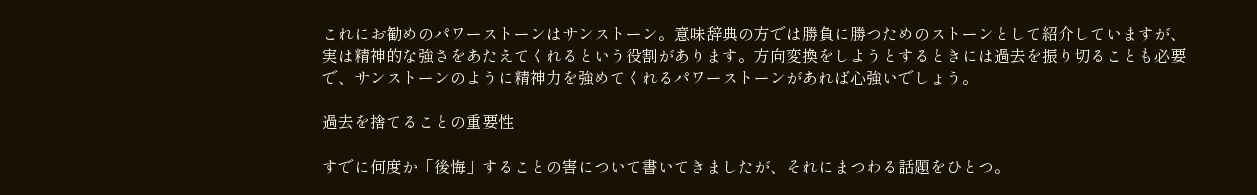これにお勧めのパワーストーンはサンストーン。意味辞典の方では勝負に勝つためのストーンとして紹介していますが、実は精神的な強さをあたえてくれるという役割があります。方向変換をしようとするときには過去を振り切ることも必要で、サンストーンのように精神力を強めてくれるパワーストーンがあれば心強いでしょう。

過去を捨てることの重要性

すでに何度か「後悔」することの害について書いてきましたが、それにまつわる話題をひとつ。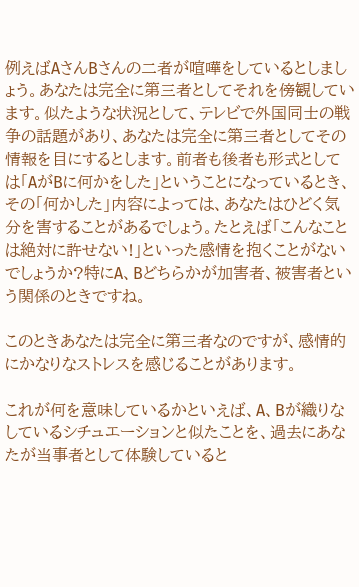例えばAさんBさんの二者が喧嘩をしているとしましょう。あなたは完全に第三者としてそれを傍観しています。似たような状況として、テレビで外国同士の戦争の話題があり、あなたは完全に第三者としてその情報を目にするとします。前者も後者も形式としては「AがBに何かをした」ということになっているとき、その「何かした」内容によっては、あなたはひどく気分を害することがあるでしょう。たとえば「こんなことは絶対に許せない!」といった感情を抱くことがないでしょうか?特にA、Bどちらかが加害者、被害者という関係のときですね。

このときあなたは完全に第三者なのですが、感情的にかなりなストレスを感じることがあります。

これが何を意味しているかといえば、A、Bが織りなしているシチュエーションと似たことを、過去にあなたが当事者として体験していると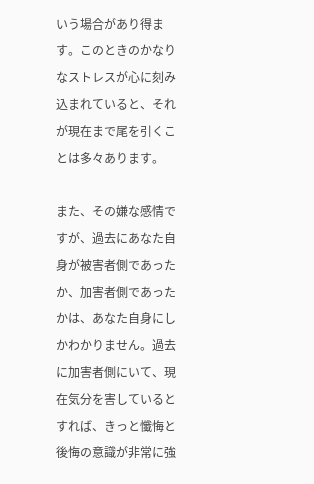いう場合があり得ます。このときのかなりなストレスが心に刻み込まれていると、それが現在まで尾を引くことは多々あります。

また、その嫌な感情ですが、過去にあなた自身が被害者側であったか、加害者側であったかは、あなた自身にしかわかりません。過去に加害者側にいて、現在気分を害しているとすれば、きっと懺悔と後悔の意識が非常に強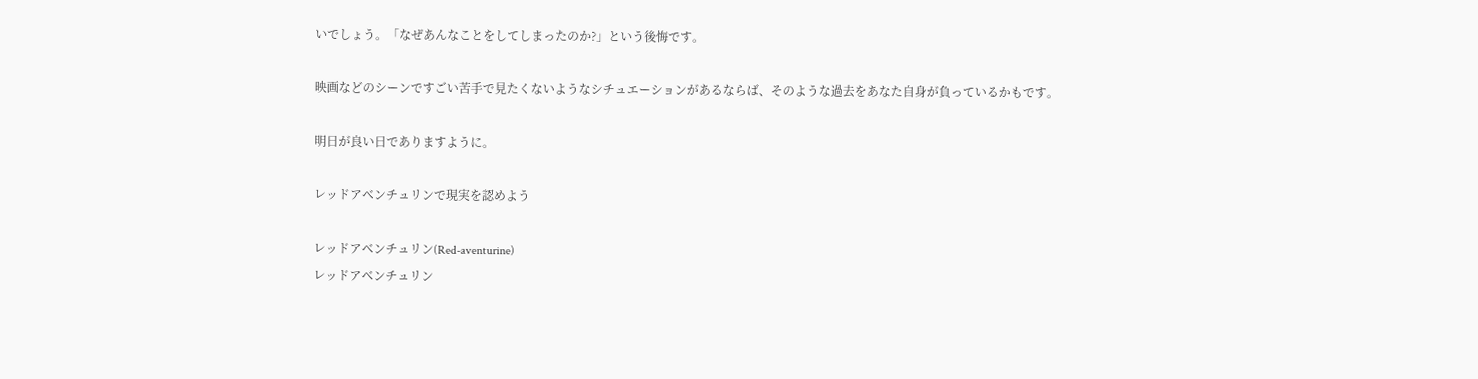いでしょう。「なぜあんなことをしてしまったのか?」という後悔です。

映画などのシーンですごい苦手で見たくないようなシチュエーションがあるならば、そのような過去をあなた自身が負っているかもです。

明日が良い日でありますように。

レッドアベンチュリンで現実を認めよう

レッドアベンチュリン(Red-aventurine)
レッドアベンチュリン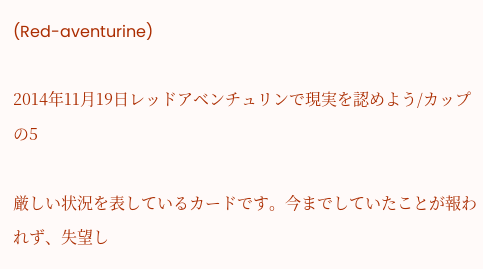(Red-aventurine)

2014年11月19日レッドアベンチュリンで現実を認めよう/カップの5

厳しい状況を表しているカードです。今までしていたことが報われず、失望し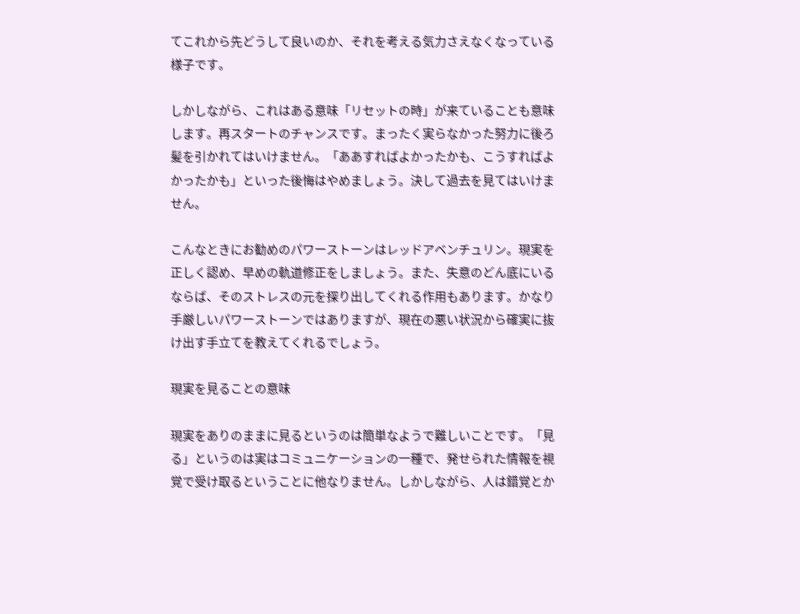てこれから先どうして良いのか、それを考える気力さえなくなっている様子です。

しかしながら、これはある意味「リセットの時」が来ていることも意味します。再スタートのチャンスです。まったく実らなかった努力に後ろ髪を引かれてはいけません。「ああすればよかったかも、こうすればよかったかも」といった後悔はやめましょう。決して過去を見てはいけません。

こんなときにお勧めのパワーストーンはレッドアベンチュリン。現実を正しく認め、早めの軌道修正をしましょう。また、失意のどん底にいるならば、そのストレスの元を探り出してくれる作用もあります。かなり手厳しいパワーストーンではありますが、現在の悪い状況から確実に抜け出す手立てを教えてくれるでしょう。

現実を見ることの意味

現実をありのままに見るというのは簡単なようで難しいことです。「見る」というのは実はコミュニケーションの一種で、発せられた情報を視覚で受け取るということに他なりません。しかしながら、人は錯覚とか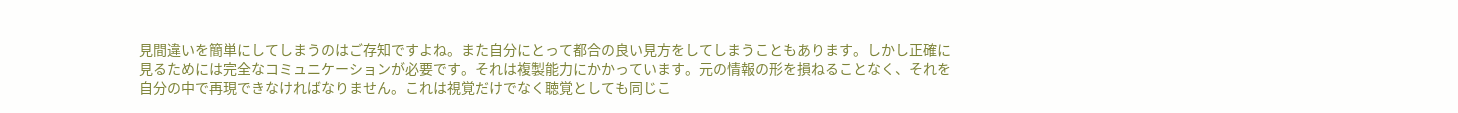見間違いを簡単にしてしまうのはご存知ですよね。また自分にとって都合の良い見方をしてしまうこともあります。しかし正確に見るためには完全なコミュニケーションが必要です。それは複製能力にかかっています。元の情報の形を損ねることなく、それを自分の中で再現できなければなりません。これは視覚だけでなく聴覚としても同じこ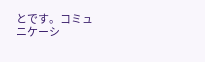とです。コミュニケーシ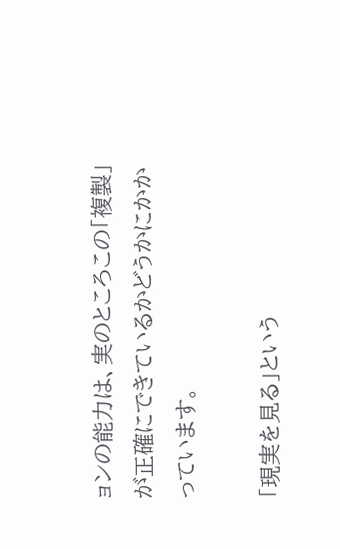ョンの能力は、実のところこの「複製」が正確にできているかどうかにかかっています。

「現実を見る」という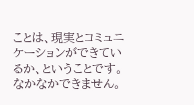ことは、現実とコミュニケーションができているか、ということです。なかなかできません。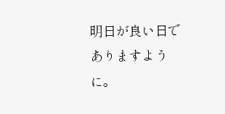明日が良い日でありますように。